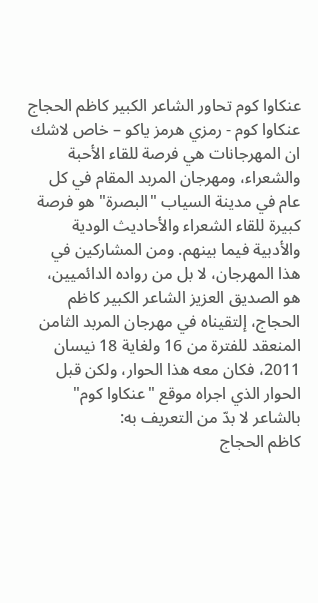عنكاوا كوم تحاور الشاعر الكبير كاظم الحجاج
عنكاوا كوم - رمزي هرمز ياكو – خاص لاشك ان المهرجانات هي فرصة للقاء الأحبة والشعراء، ومهرجان المربد المقام في كل عام في مدينة السياب "البصرة" هو فرصة كبيرة للقاء الشعراء والأحاديث الودية والأدبية فيما بينهم. ومن المشاركين في هذا المهرجان، لا بل من رواده الدائميين، هو الصديق العزيز الشاعر الكبير كاظم الحجاج، إلتقيناه في مهرجان المربد الثامن المنعقد للفترة من 16 ولغاية 18 نيسان 2011، فكان معه هذا الحوار، ولكن قبل الحوار الذي اجراه موقع "عنكاوا كوم" بالشاعر لا بدّ من التعريف به:
كاظم الحجاج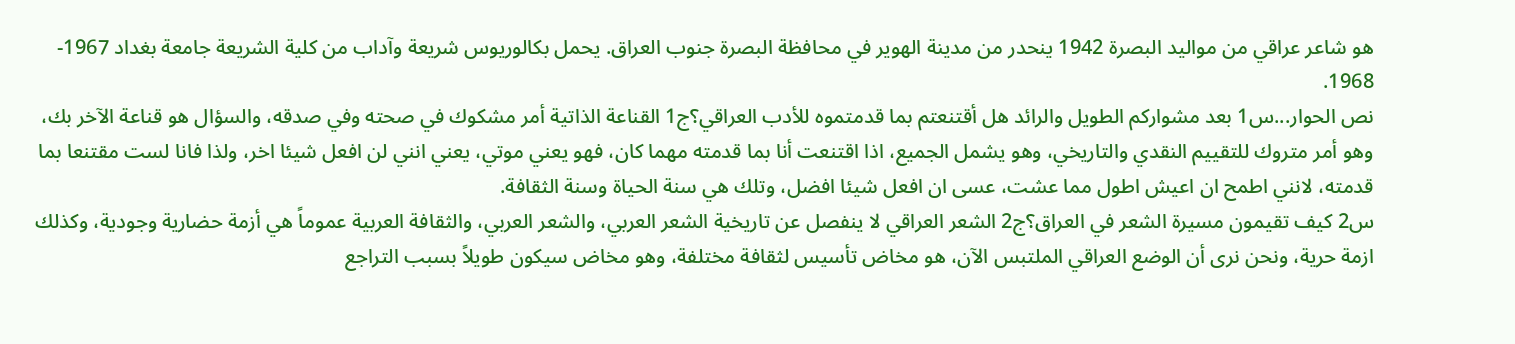هو شاعر عراقي من مواليد البصرة 1942 ينحدر من مدينة الهوير في محافظة البصرة جنوب العراق. يحمل بكالوريوس شريعة وآداب من كلية الشريعة جامعة بغداد 1967- 1968.
نص الحوار...س1 بعد مشواركم الطويل والرائد هل أقتنعتم بما قدمتموه للأدب العراقي؟ج1 القناعة الذاتية أمر مشكوك في صحته وفي صدقه، والسؤال هو قناعة الآخر بك، وهو أمر متروك للتقييم النقدي والتاريخي، وهو يشمل الجميع، اذا اقتنعت أنا بما قدمته مهما كان، فهو يعني موتي، يعني انني لن افعل شيئا اخر، ولذا فانا لست مقتنعا بما قدمته، لانني اطمح ان اعيش اطول مما عشت، عسى ان افعل شيئا افضل، وتلك هي سنة الحياة وسنة الثقافة.
س2 كيف تقيمون مسيرة الشعر في العراق؟ج2 الشعر العراقي لا ينفصل عن تاريخية الشعر العربي، والشعر العربي، والثقافة العربية عموماً هي أزمة حضارية وجودية، وكذلك ازمة حرية، ونحن نرى أن الوضع العراقي الملتبس الآن، هو مخاض تأسيس لثقافة مختلفة، وهو مخاض سيكون طويلاً بسبب التراجع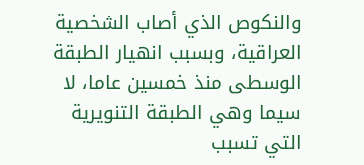والنكوص الذي أصاب الشخصية العراقية، وبسبب انهيار الطبقة الوسطى منذ خمسين عاما، لا سيما وهي الطبقة التنويرية التي تسبب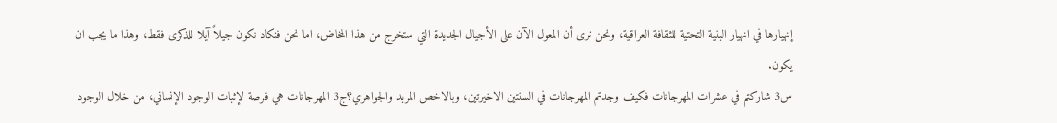إنهيارها في انهيار البنية التحتية للثقافة العراقية، ونحن نرى أن المعول الآن على الأجيال الجديدة التي ستخرج من هذا المخاض، اما نحن فنكاد نكون جيلاً آيلا للذكرى فقط، وهذا ما يجب ان يكون.
س3 شاركتم في عشرات المهرجانات فكيف وجدتم المهرجانات في السنتين الاخيرتين، وبالاخص المربد والجواهري؟ج3 المهرجانات هي فرصة لإثبات الوجود الإنساني، من خلال الوجود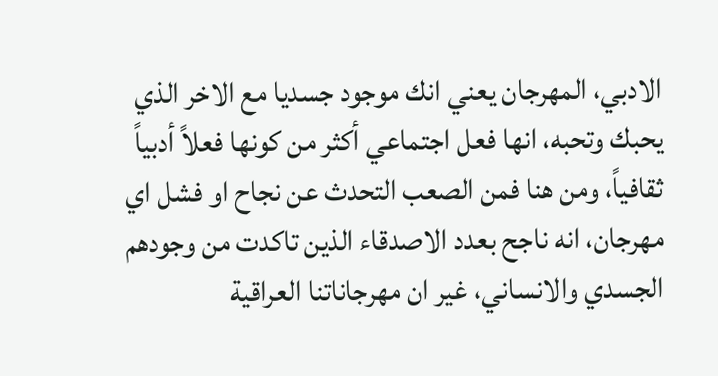الادبي، المهرجان يعني انك موجود جسديا مع الاخر الذي يحبك وتحبه، انها فعل اجتماعي أكثر من كونها فعلاً أدبياً ثقافياً، ومن هنا فمن الصعب التحدث عن نجاح او فشل اي مهرجان، انه ناجح بعدد الاصدقاء الذين تاكدت من وجودهم الجسدي والانساني، غير ان مهرجاناتنا العراقية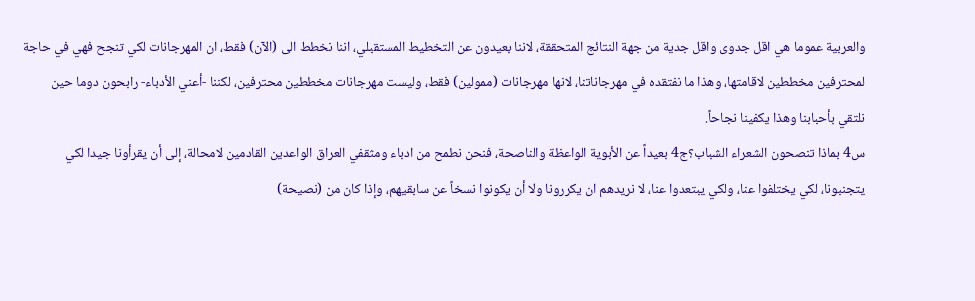والعربية عموما هي اقل جدوى واقل جدية من جهة النتائج المتحققة، لاننا بعيدون عن التخطيط المستقبلي، اننا نخطط الى (الآن) فقط، ان المهرجانات لكي تنجح فهي في حاجة لمحترفين مخططين لاقامتها، وهذا ما نفتقده في مهرجاناتنا، لانها مهرجانات (ممولين) فقط، وليست مهرجانات مخططين محترفين، لكننا -أعني الأدباء- رابحون دوما حين نلتقي بأحبابنا وهذا يكفينا نجاحاً.
س4 بماذا تنصحون الشعراء الشباب؟ج4 بعيداً عن الأبوية الواعظة والناصحة، فنحن نطمح من ادباء ومثقفي العراق الواعدين القادمين لامحالة، إلى أن يقرأونا جيدا لكي يتجنبونا، لكي يختلفوا عنا، ولكي يبتعدوا عنا، لا نريدهم ان يكررونا ولا أن يكونوا نسخاً عن سابقيهم، وإذا كان من (نصيحة)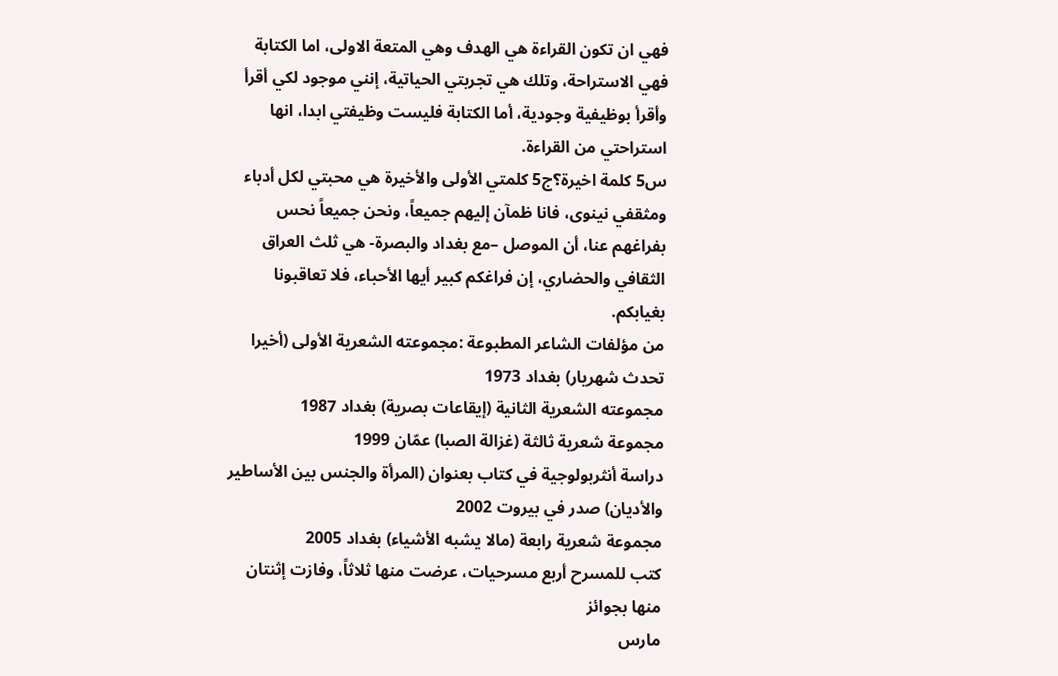فهي ان تكون القراءة هي الهدف وهي المتعة الاولى، اما الكتابة فهي الاستراحة، وتلك هي تجربتي الحياتية، إنني موجود لكي أقرأ وأقرأ بوظيفية وجودية، أما الكتابة فليست وظيفتي ابدا، انها استراحتي من القراءة.
س5 كلمة اخيرة؟ج5 كلمتي الأولى والأخيرة هي محبتي لكل أدباء ومثقفي نينوى، فانا ظمآن إليهم جميعاً، ونحن جميعاً نحس بفراغهم عنا، أن الموصل –مع بغداد والبصرة- هي ثلث العراق الثقافي والحضاري، إن فراغكم كبير أيها الأحباء، فلا تعاقبونا بغيابكم.
من مؤلفات الشاعر المطبوعة :مجموعته الشعرية الأولى (أخيرا تحدث شهريار) بغداد 1973
مجموعته الشعرية الثانية (إيقاعات بصرية) بغداد 1987
مجموعة شعرية ثالثة (غزالة الصبا) عمّان 1999
دراسة أنثربولوجية في كتاب بعنوان (المرأة والجنس بين الأساطير والأديان) صدر في بيروت 2002
مجموعة شعرية رابعة (مالا يشبه الأشياء) بغداد 2005
كتب للمسرح أربع مسرحيات، عرضت منها ثلاثاً، وفازت إثنتان منها بجوائز
مارس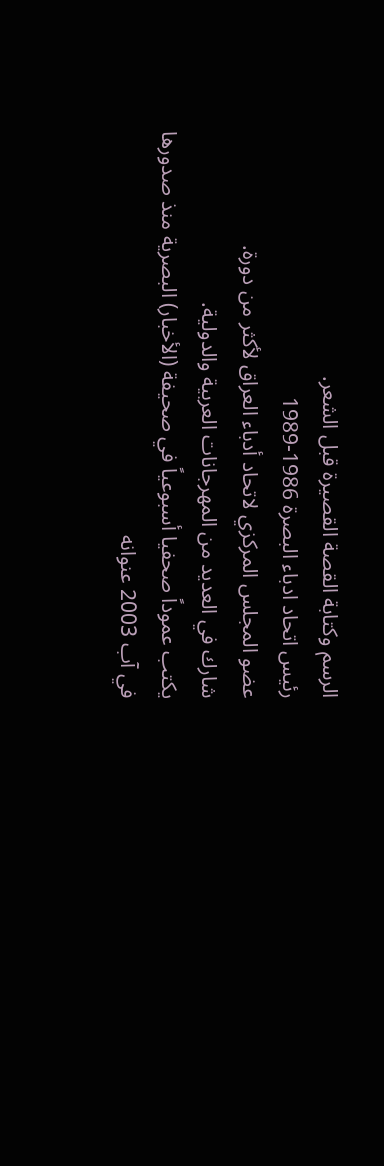الرسم وكتابة القصة القصيرة قبل الشعر.
رئيس اتحاد ادباء البصرة 1986-1989
عضو المجلس المركزي لاتحاد أدباء العراق لأكثر من دورة.
شارك في العديد من المهرجانات العربية والدولية.
يكتب عموداً صحفيا أسبوعياً في صحيفة (الأخبار) البصرية منذ صدورها في آب 2003 عنوانه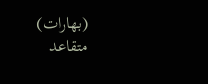(بهارات)
متقاعد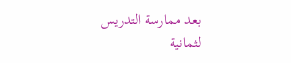بعد ممارسة التدريس لثمانية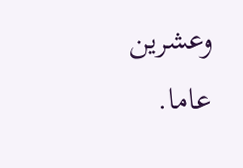وعشرين عاما.